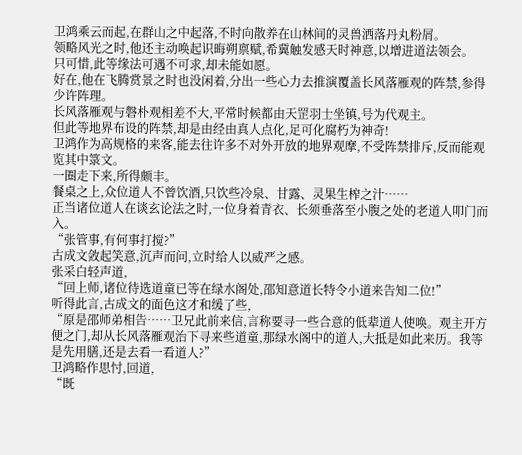卫鸿乘云而起,在群山之中起落,不时向散养在山林间的灵兽洒落丹丸粉屑。
领略风光之时,他还主动唤起识晦朔禀赋,希冀触发感天时神意,以增进道法领会。
只可惜,此等缘法可遇不可求,却未能如愿。
好在,他在飞腾赏景之时也没闲着,分出一些心力去推演覆盖长风落雁观的阵禁,参得少许阵理。
长风落雁观与磐朴观相差不大,平常时候都由天罡羽士坐镇,号为代观主。
但此等地界布设的阵禁,却是由经由真人点化,足可化腐朽为神奇!
卫鸿作为高规格的来客,能去往许多不对外开放的地界观摩,不受阵禁排斥,反而能观览其中箓文。
一圈走下来,所得颇丰。
餐桌之上,众位道人不曾饮酒,只饮些冷泉、甘露、灵果生榨之汁……
正当诸位道人在谈玄论法之时,一位身着青衣、长须垂落至小腹之处的老道人叩门而入。
“张管事,有何事打搅?”
古成文敛起笑意,沉声而问,立时给人以威严之感。
张采白轻声道,
“回上师,诸位待选道童已等在绿水阁处,邵知意道长特令小道来告知二位!”
听得此言,古成文的面色这才和缓了些,
“原是邵师弟相告……卫兄此前来信,言称要寻一些合意的低辈道人使唤。观主开方便之门,却从长风落雁观治下寻来些道童,那绿水阁中的道人,大抵是如此来历。我等是先用膳,还是去看一看道人?”
卫鸿略作思忖,回道,
“既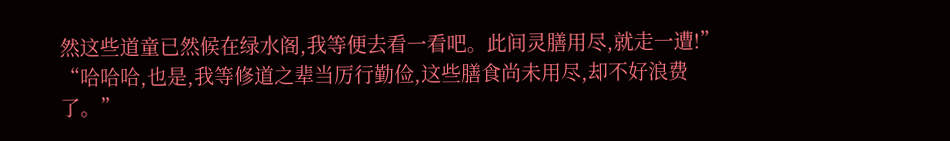然这些道童已然候在绿水阁,我等便去看一看吧。此间灵膳用尽,就走一遭!”
“哈哈哈,也是,我等修道之辈当厉行勤俭,这些膳食尚未用尽,却不好浪费了。”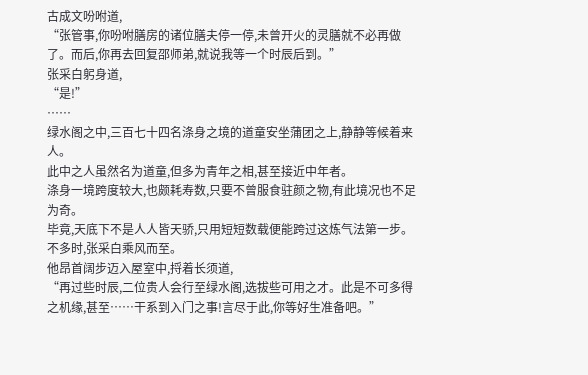古成文吩咐道,
“张管事,你吩咐膳房的诸位膳夫停一停,未曾开火的灵膳就不必再做了。而后,你再去回复邵师弟,就说我等一个时辰后到。”
张采白躬身道,
“是!”
……
绿水阁之中,三百七十四名涤身之境的道童安坐蒲团之上,静静等候着来人。
此中之人虽然名为道童,但多为青年之相,甚至接近中年者。
涤身一境跨度较大,也颇耗寿数,只要不曾服食驻颜之物,有此境况也不足为奇。
毕竟,天底下不是人人皆天骄,只用短短数载便能跨过这炼气法第一步。
不多时,张采白乘风而至。
他昂首阔步迈入屋室中,捋着长须道,
“再过些时辰,二位贵人会行至绿水阁,选拔些可用之才。此是不可多得之机缘,甚至……干系到入门之事!言尽于此,你等好生准备吧。”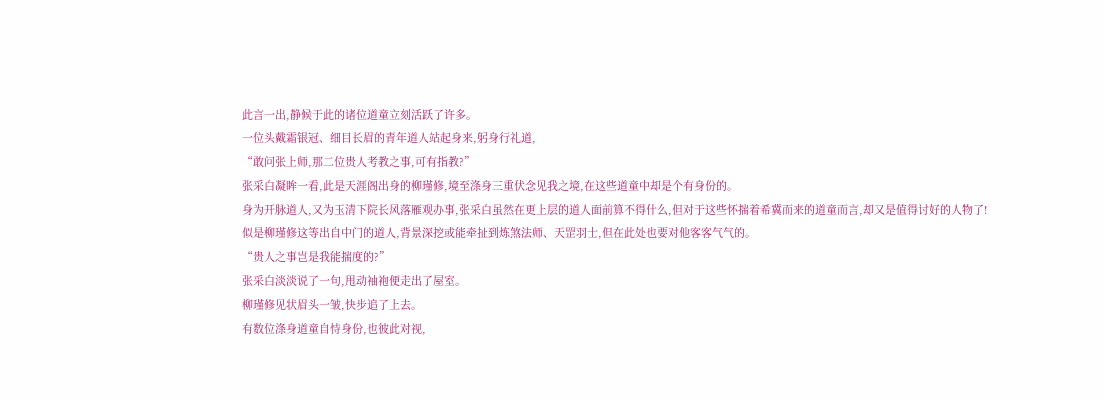此言一出,静候于此的诸位道童立刻活跃了许多。
一位头戴霜银冠、细目长眉的青年道人站起身来,躬身行礼道,
“敢问张上师,那二位贵人考教之事,可有指教?”
张采白凝眸一看,此是天涯阁出身的柳瑾修,境至涤身三重伏念见我之境,在这些道童中却是个有身份的。
身为开脉道人,又为玉清下院长风落雁观办事,张采白虽然在更上层的道人面前算不得什么,但对于这些怀揣着希冀而来的道童而言,却又是值得讨好的人物了!
似是柳瑾修这等出自中门的道人,背景深挖或能牵扯到炼煞法师、天罡羽士,但在此处也要对他客客气气的。
“贵人之事岂是我能揣度的?”
张采白淡淡说了一句,甩动袖袍便走出了屋室。
柳瑾修见状眉头一皱,快步追了上去。
有数位涤身道童自恃身份,也彼此对视,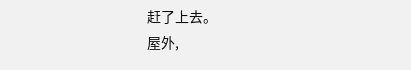赶了上去。
屋外,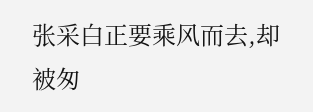张采白正要乘风而去,却被匆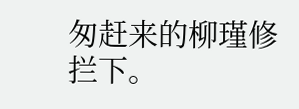匆赶来的柳瑾修拦下。